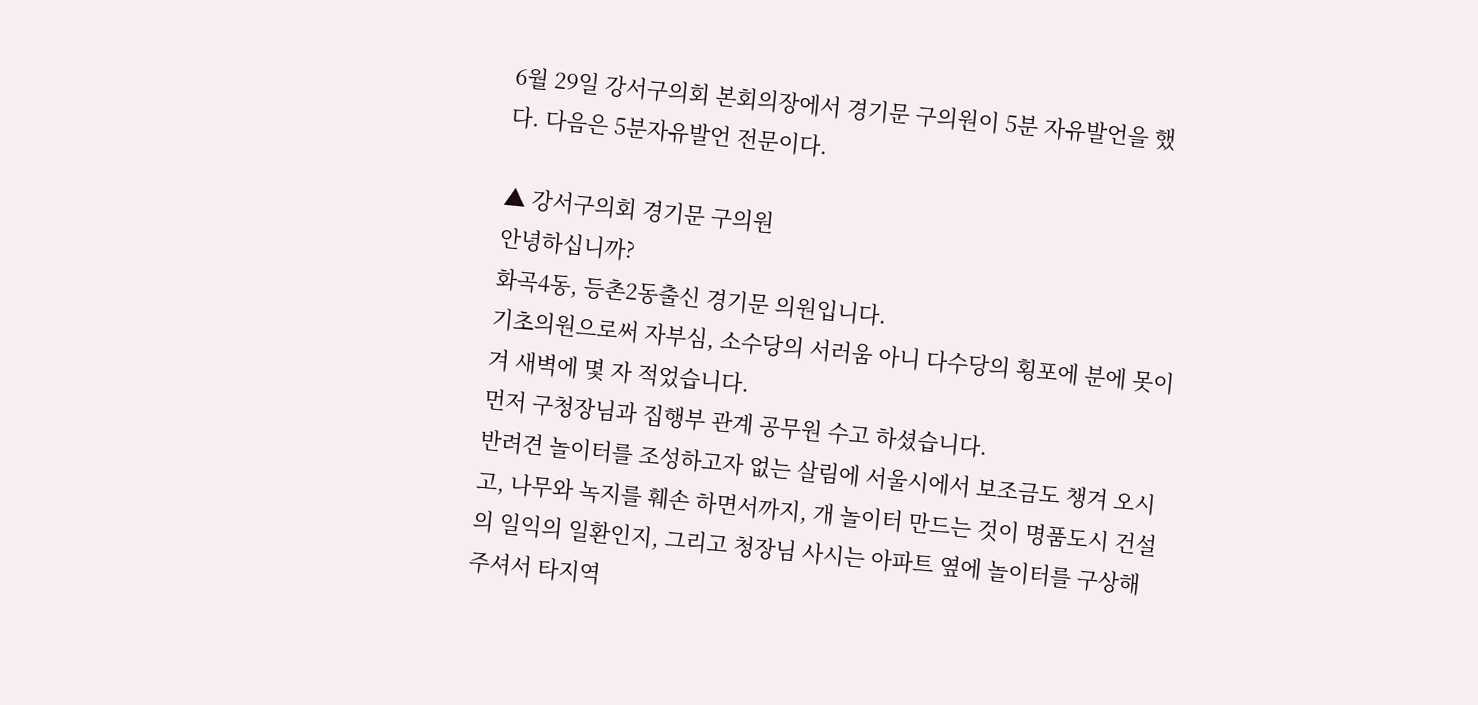6월 29일 강서구의회 본회의장에서 경기문 구의원이 5분 자유발언을 했다. 다음은 5분자유발언 전문이다.

▲ 강서구의회 경기문 구의원
안녕하십니까?
화곡4동, 등촌2동출신 경기문 의원입니다.
기초의원으로써 자부심, 소수당의 서러움 아니 다수당의 횡포에 분에 못이겨 새벽에 몇 자 적었습니다.
먼저 구청장님과 집행부 관계 공무원 수고 하셨습니다.
반려견 놀이터를 조성하고자 없는 살림에 서울시에서 보조금도 챙겨 오시고, 나무와 녹지를 훼손 하면서까지, 개 놀이터 만드는 것이 명품도시 건설의 일익의 일환인지, 그리고 청장님 사시는 아파트 옆에 놀이터를 구상해주셔서 타지역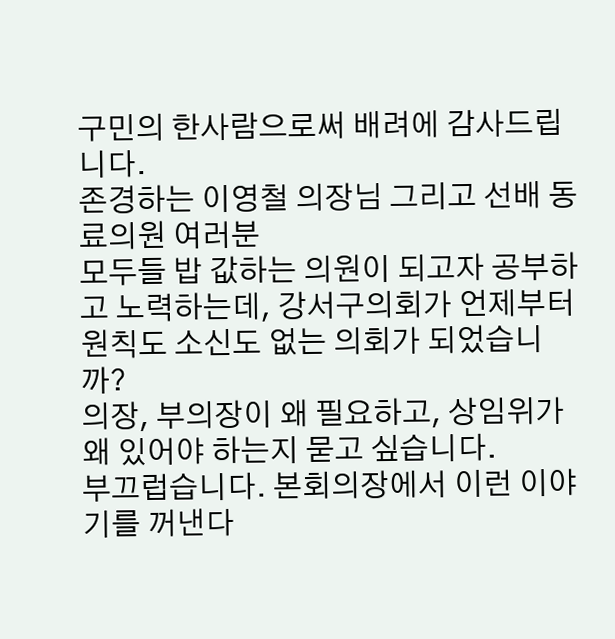구민의 한사람으로써 배려에 감사드립니다.
존경하는 이영철 의장님 그리고 선배 동료의원 여러분
모두들 밥 값하는 의원이 되고자 공부하고 노력하는데, 강서구의회가 언제부터 원칙도 소신도 없는 의회가 되었습니까?
의장, 부의장이 왜 필요하고, 상임위가 왜 있어야 하는지 묻고 싶습니다.
부끄럽습니다. 본회의장에서 이런 이야기를 꺼낸다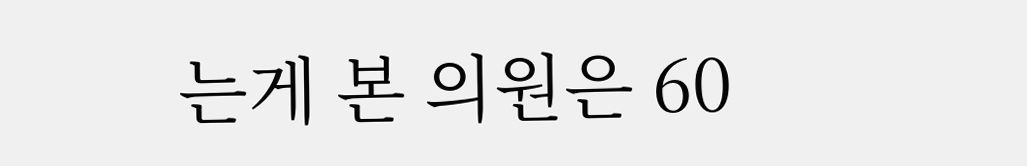는게 본 의원은 60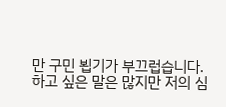만 구민 뵙기가 부끄럽습니다.
하고 싶은 말은 많지만 저의 심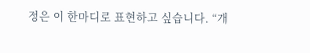정은 이 한마디로 표현하고 싶습니다. “개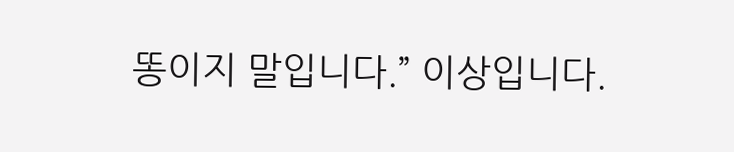똥이지 말입니다.” 이상입니다.